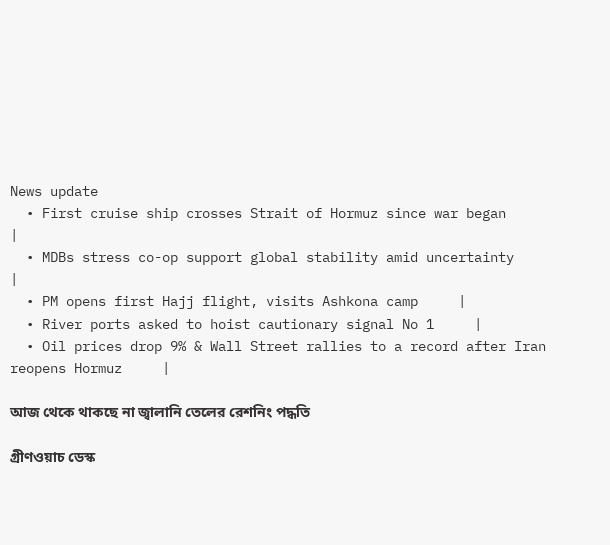News update
  • First cruise ship crosses Strait of Hormuz since war began     |
  • MDBs stress co-op support global stability amid uncertainty     |
  • PM opens first Hajj flight, visits Ashkona camp     |
  • River ports asked to hoist cautionary signal No 1     |
  • Oil prices drop 9% & Wall Street rallies to a record after Iran reopens Hormuz     |

আজ থেকে থাকছে না জ্বালানি তেলের রেশনিং পদ্ধতি

গ্রীণওয়াচ ডেস্ক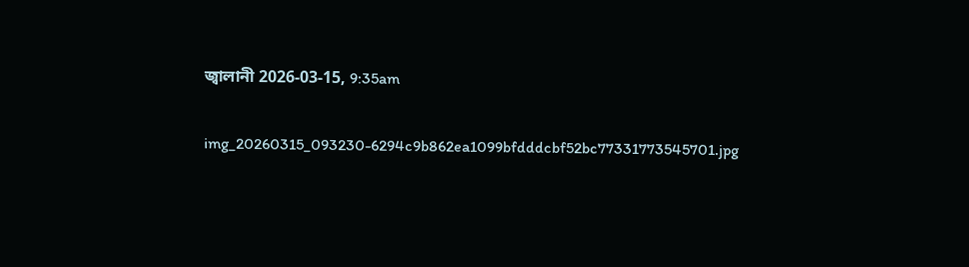জ্বালানী 2026-03-15, 9:35am

img_20260315_093230-6294c9b862ea1099bfdddcbf52bc77331773545701.jpg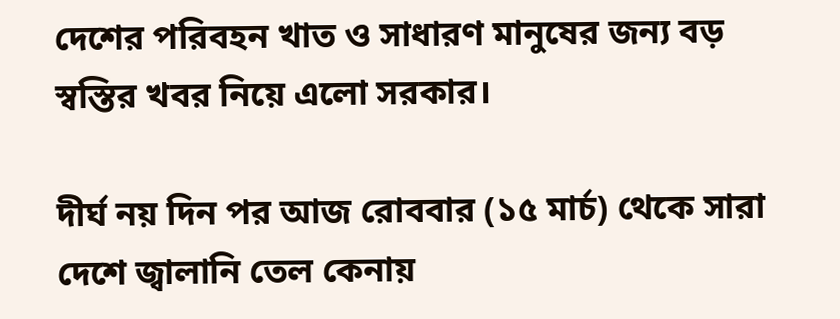দেশের পরিবহন খাত ও সাধারণ মানুষের জন্য বড় স্বস্তির খবর নিয়ে এলো সরকার।

দীর্ঘ নয় দিন পর আজ রোববার (১৫ মার্চ) থেকে সারা দেশে জ্বালানি তেল কেনায়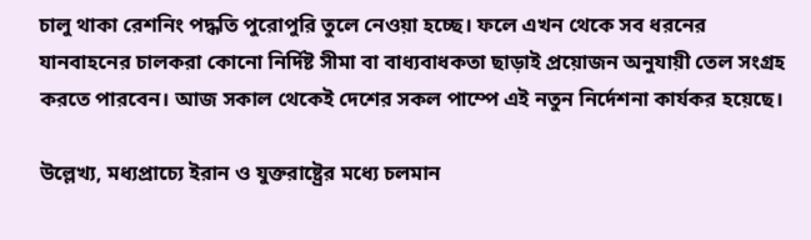চালু থাকা রেশনিং পদ্ধতি পুরোপুরি তুলে নেওয়া হচ্ছে। ফলে এখন থেকে সব ধরনের যানবাহনের চালকরা কোনো নির্দিষ্ট সীমা বা বাধ্যবাধকতা ছাড়াই প্রয়োজন অনুযায়ী তেল সংগ্রহ করতে পারবেন। আজ সকাল থেকেই দেশের সকল পাম্পে এই নতুন নির্দেশনা কার্যকর হয়েছে।

উল্লেখ্য, মধ্যপ্রাচ্যে ইরান ও যুক্তরাষ্ট্রের মধ্যে চলমান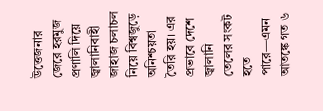উত্তেজনার জেরে হরমুজ প্রণালি দিয়ে জ্বালানিবাহী জাহাজ চলাচল নিয়ে বিশ্বজুড়ে অনিশ্চয়তা তৈরি হয়। এর প্রভাবে দেশে জ্বালানি তেলের সংকট হতে পারে—এমন আতঙ্কে গত ৬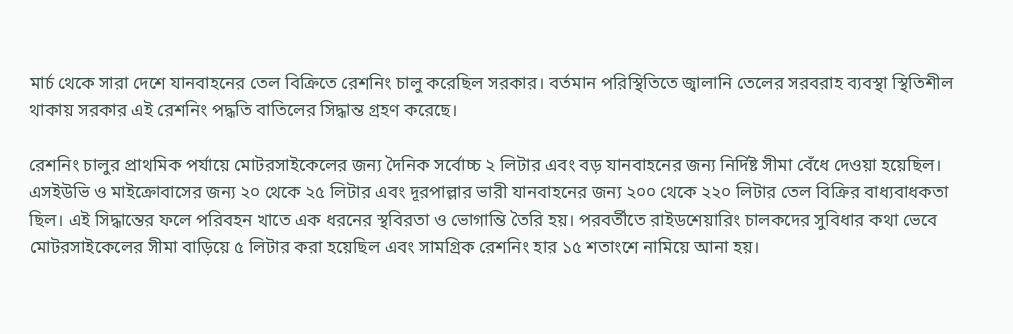মার্চ থেকে সারা দেশে যানবাহনের তেল বিক্রিতে রেশনিং চালু করেছিল সরকার। বর্তমান পরিস্থিতিতে জ্বালানি তেলের সরবরাহ ব্যবস্থা স্থিতিশীল থাকায় সরকার এই রেশনিং পদ্ধতি বাতিলের সিদ্ধান্ত গ্রহণ করেছে।

রেশনিং চালুর প্রাথমিক পর্যায়ে মোটরসাইকেলের জন্য দৈনিক সর্বোচ্চ ২ লিটার এবং বড় যানবাহনের জন্য নির্দিষ্ট সীমা বেঁধে দেওয়া হয়েছিল। এসইউভি ও মাইক্রোবাসের জন্য ২০ থেকে ২৫ লিটার এবং দূরপাল্লার ভারী যানবাহনের জন্য ২০০ থেকে ২২০ লিটার তেল বিক্রির বাধ্যবাধকতা ছিল। এই সিদ্ধান্তের ফলে পরিবহন খাতে এক ধরনের স্থবিরতা ও ভোগান্তি তৈরি হয়। পরবর্তীতে রাইডশেয়ারিং চালকদের সুবিধার কথা ভেবে মোটরসাইকেলের সীমা বাড়িয়ে ৫ লিটার করা হয়েছিল এবং সামগ্রিক রেশনিং হার ১৫ শতাংশে নামিয়ে আনা হয়।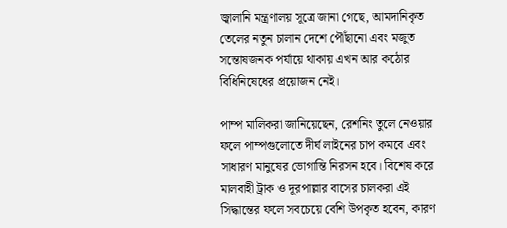জ্বালানি মন্ত্রণালয় সূত্রে জানা গেছে, আমদানিকৃত তেলের নতুন চালান দেশে পৌঁছানো এবং মজুত সন্তোষজনক পর্যায়ে থাকায় এখন আর কঠোর বিধিনিষেধের প্রয়োজন নেই।

পাম্প মালিকরা জানিয়েছেন, রেশনিং তুলে নেওয়ার ফলে পাম্পগুলোতে দীর্ঘ লাইনের চাপ কমবে এবং সাধারণ মানুষের ভোগান্তি নিরসন হবে। বিশেষ করে মালবাহী ট্রাক ও দূরপাল্লার বাসের চালকরা এই সিদ্ধান্তের ফলে সবচেয়ে বেশি উপকৃত হবেন, কারণ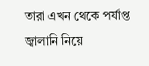তারা এখন থেকে পর্যাপ্ত জ্বালানি নিয়ে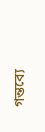গন্তব্যে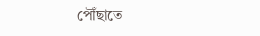পৌঁছাতে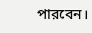পারবেন।